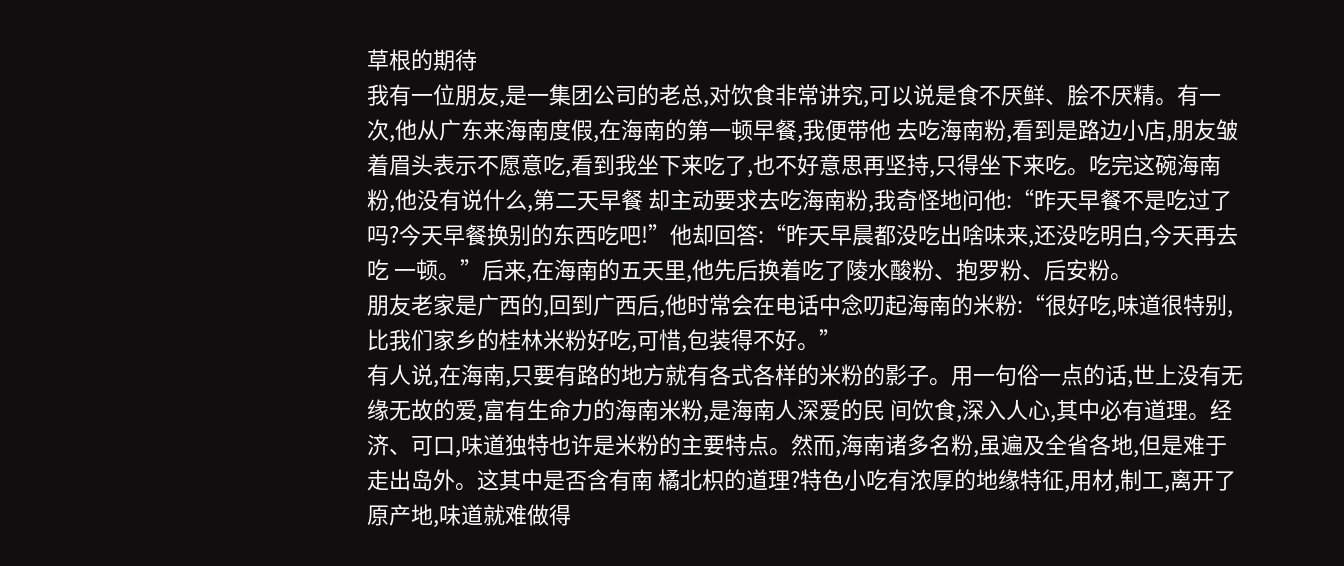草根的期待
我有一位朋友,是一集团公司的老总,对饮食非常讲究,可以说是食不厌鲜、脍不厌精。有一次,他从广东来海南度假,在海南的第一顿早餐,我便带他 去吃海南粉,看到是路边小店,朋友皱着眉头表示不愿意吃,看到我坐下来吃了,也不好意思再坚持,只得坐下来吃。吃完这碗海南粉,他没有说什么,第二天早餐 却主动要求去吃海南粉,我奇怪地问他:“昨天早餐不是吃过了吗?今天早餐换别的东西吃吧!”他却回答:“昨天早晨都没吃出啥味来,还没吃明白,今天再去吃 一顿。”后来,在海南的五天里,他先后换着吃了陵水酸粉、抱罗粉、后安粉。
朋友老家是广西的,回到广西后,他时常会在电话中念叨起海南的米粉:“很好吃,味道很特别,比我们家乡的桂林米粉好吃,可惜,包装得不好。”
有人说,在海南,只要有路的地方就有各式各样的米粉的影子。用一句俗一点的话,世上没有无缘无故的爱,富有生命力的海南米粉,是海南人深爱的民 间饮食,深入人心,其中必有道理。经济、可口,味道独特也许是米粉的主要特点。然而,海南诸多名粉,虽遍及全省各地,但是难于走出岛外。这其中是否含有南 橘北枳的道理?特色小吃有浓厚的地缘特征,用材,制工,离开了原产地,味道就难做得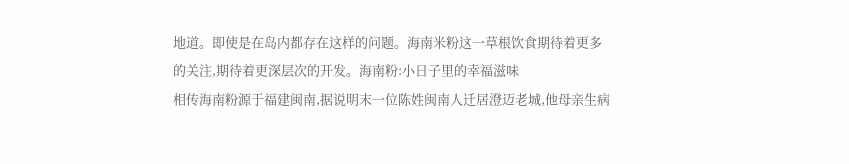地道。即使是在岛内都存在这样的问题。海南米粉这一草根饮食期待着更多 的关注,期待着更深层次的开发。海南粉:小日子里的幸福滋味
相传海南粉源于福建闽南,据说明末一位陈姓闽南人迁居澄迈老城,他母亲生病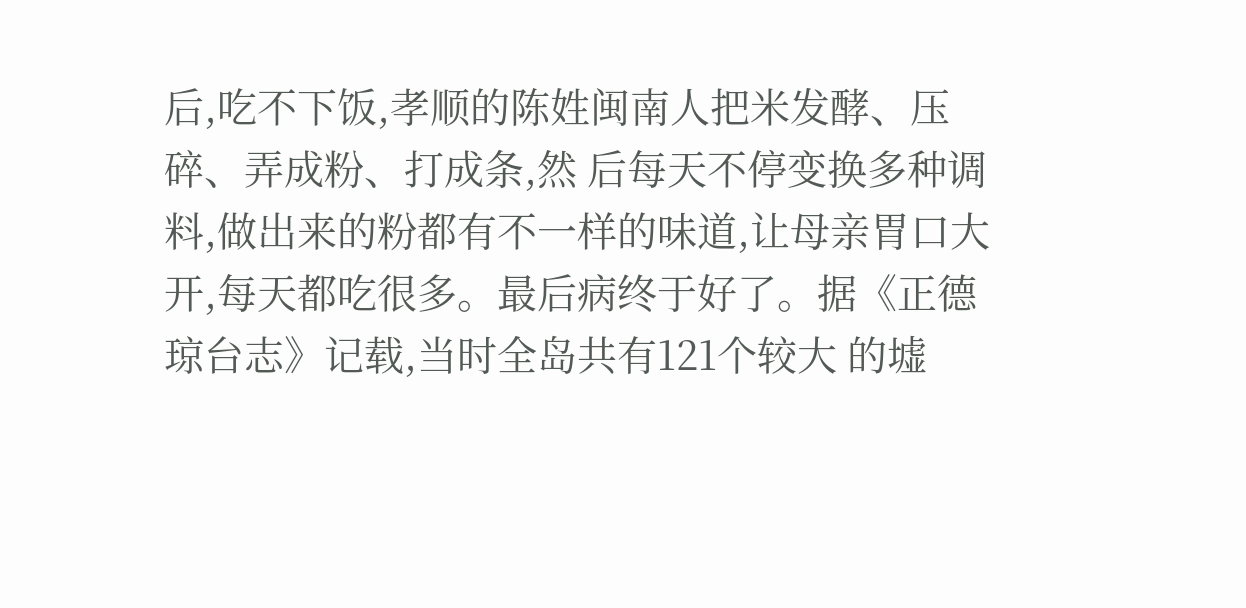后,吃不下饭,孝顺的陈姓闽南人把米发酵、压碎、弄成粉、打成条,然 后每天不停变换多种调料,做出来的粉都有不一样的味道,让母亲胃口大开,每天都吃很多。最后病终于好了。据《正德琼台志》记载,当时全岛共有121个较大 的墟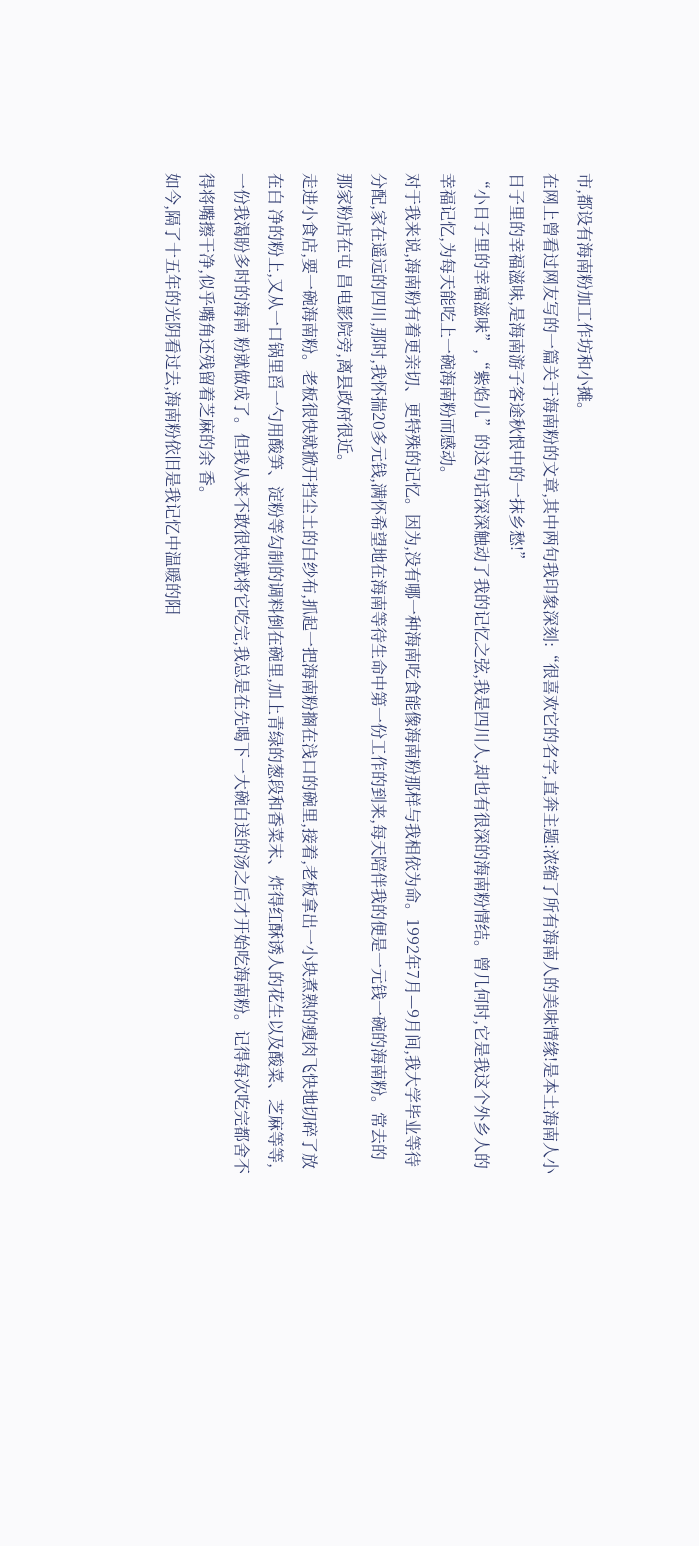市,都设有海南粉加工作坊和小摊。
在网上曾看过网友写的一篇关于海南粉的文章,其中两句我印象深刻:“很喜欢它的名字,直奔主题:浓缩了所有海南人的美味情缘!是本土海南人小日子里的幸福滋味,是海南游子客途秋恨中的一抹乡愁!”
“小日子里的幸福滋味”,“紫焰儿”的这句话深深触动了我的记忆之弦,我是四川人,却也有很深的海南粉情结。曾几何时,它是我这个外乡人的幸福记忆,为每天能吃上一碗海南粉而感动。
对于我来说,海南粉有着更亲切、更特殊的记忆。因为,没有哪一种海南吃食能像海南粉那样与我相依为命。1992年7月—9月间,我大学毕业等待 分配,家在遥远的四川,那时,我怀揣20多元钱,满怀希望地在海南等待生命中第一份工作的到来,每天陪伴我的便是一元钱一碗的海南粉。常去的那家粉店在屯 昌电影院旁,离县政府很近。
走进小食店,要一碗海南粉。老板很快就掀开挡尘土的白纱布,抓起一把海南粉搁在浅口的碗里,接着,老板拿出一小块煮熟的瘦肉飞快地切碎了放在白 净的粉上,又从一口锅里舀一勺用酸笋、淀粉等勾制的调料倒在碗里,加上青绿的葱段和香菜末、炸得红酥诱人的花生以及酸菜、芝麻等等,一份我渴盼多时的海南 粉就做成了。但我从来不敢很快就将它吃完,我总是在先喝下一大碗白送的汤之后才开始吃海南粉。记得每次吃完都舍不得将嘴擦干净,似乎嘴角还残留着芝麻的余 香。
如今,隔了十五年的光阴看过去,海南粉依旧是我记忆中温暖的阳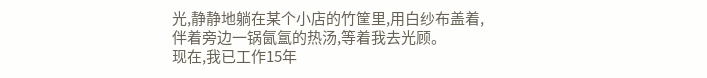光,静静地躺在某个小店的竹筐里,用白纱布盖着,伴着旁边一锅氤氲的热汤,等着我去光顾。
现在,我已工作15年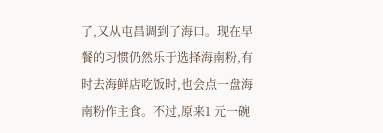了,又从屯昌调到了海口。现在早餐的习惯仍然乐于选择海南粉,有时去海鲜店吃饭时,也会点一盘海南粉作主食。不过,原来1 元一碗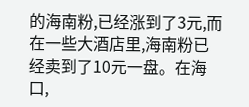的海南粉,已经涨到了3元,而在一些大酒店里,海南粉已经卖到了10元一盘。在海口,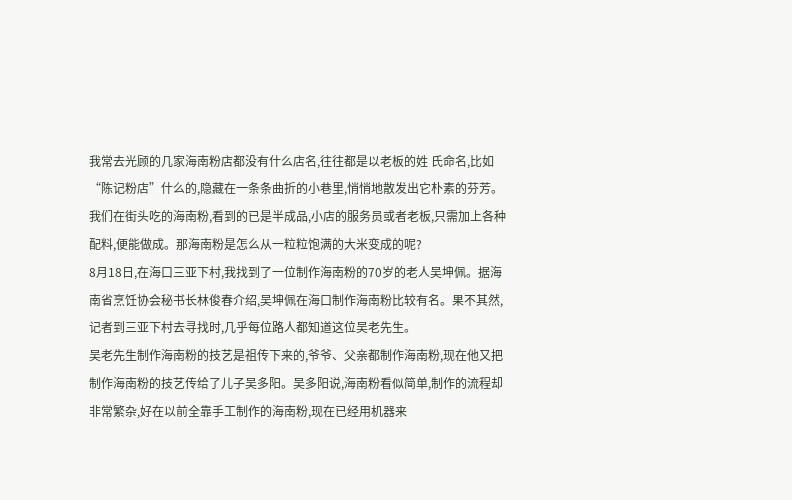我常去光顾的几家海南粉店都没有什么店名,往往都是以老板的姓 氏命名,比如“陈记粉店”什么的,隐藏在一条条曲折的小巷里,悄悄地散发出它朴素的芬芳。
我们在街头吃的海南粉,看到的已是半成品,小店的服务员或者老板,只需加上各种配料,便能做成。那海南粉是怎么从一粒粒饱满的大米变成的呢?
8月18日,在海口三亚下村,我找到了一位制作海南粉的70岁的老人吴坤佩。据海南省烹饪协会秘书长林俊春介绍,吴坤佩在海口制作海南粉比较有名。果不其然,记者到三亚下村去寻找时,几乎每位路人都知道这位吴老先生。
吴老先生制作海南粉的技艺是祖传下来的,爷爷、父亲都制作海南粉,现在他又把制作海南粉的技艺传给了儿子吴多阳。吴多阳说,海南粉看似简单,制作的流程却非常繁杂,好在以前全靠手工制作的海南粉,现在已经用机器来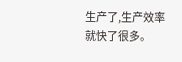生产了,生产效率就快了很多。